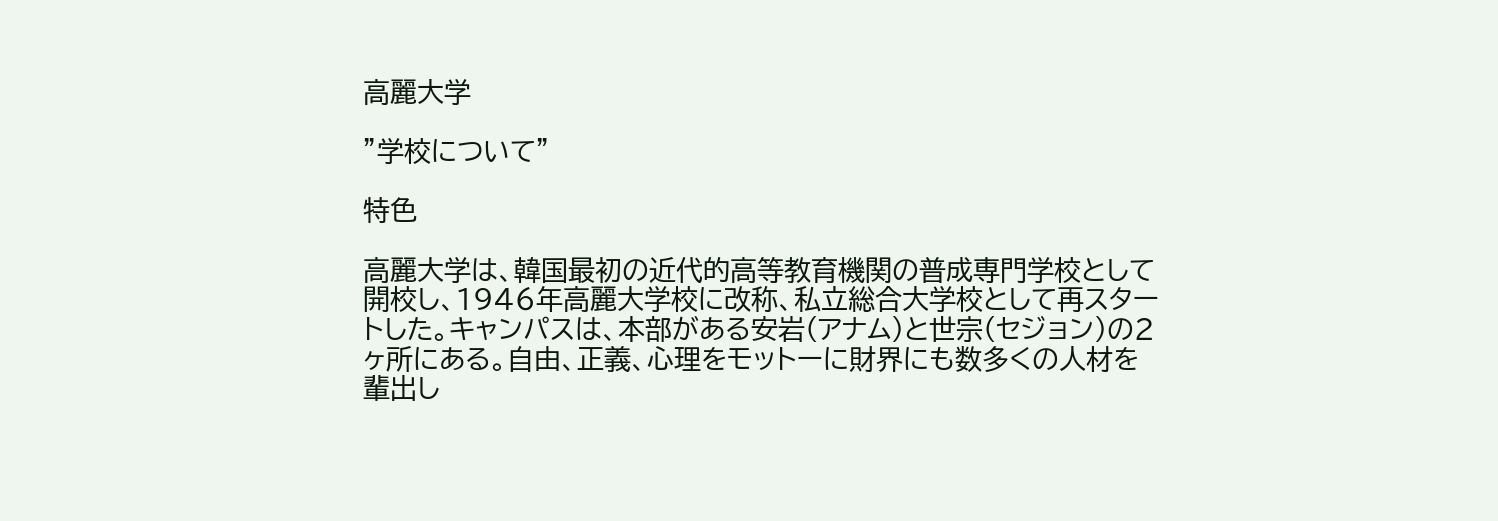高麗大学

”学校について”

特色

高麗大学は、韓国最初の近代的高等教育機関の普成専門学校として開校し、1946年高麗大学校に改称、私立総合大学校として再スタートした。キャンパスは、本部がある安岩(アナム)と世宗(セジョン)の2ヶ所にある。自由、正義、心理をモットーに財界にも数多くの人材を輩出し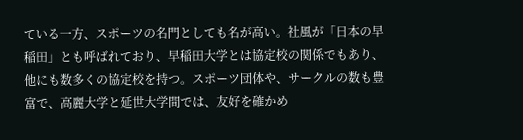ている一方、スポーツの名門としても名が高い。社風が「日本の早稲田」とも呼ばれており、早稲田大学とは協定校の関係でもあり、他にも数多くの協定校を持つ。スポーツ団体や、サークルの数も豊富で、高麗大学と延世大学間では、友好を確かめ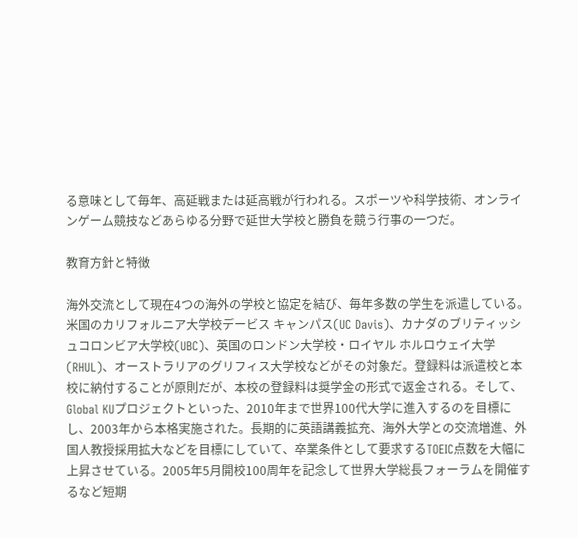る意味として毎年、高延戦または延高戦が行われる。スポーツや科学技術、オンラインゲーム競技などあらゆる分野で延世大学校と勝負を競う行事の一つだ。

教育方針と特徴

海外交流として現在4つの海外の学校と協定を結び、毎年多数の学生を派遣している。米国のカリフォルニア大学校デービス キャンパス(UC Davis)、カナダのブリティッシュコロンビア大学校(UBC)、英国のロンドン大学校・ロイヤル ホルロウェイ大学(RHUL)、オーストラリアのグリフィス大学校などがその対象だ。登録料は派遣校と本校に納付することが原則だが、本校の登録料は奨学金の形式で返金される。そして、Global KUプロジェクトといった、2010年まで世界100代大学に進入するのを目標にし、2003年から本格実施された。長期的に英語講義拡充、海外大学との交流増進、外国人教授採用拡大などを目標にしていて、卒業条件として要求するTOEIC点数を大幅に上昇させている。2005年5月開校100周年を記念して世界大学総長フォーラムを開催するなど短期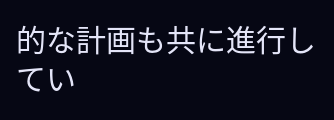的な計画も共に進行してい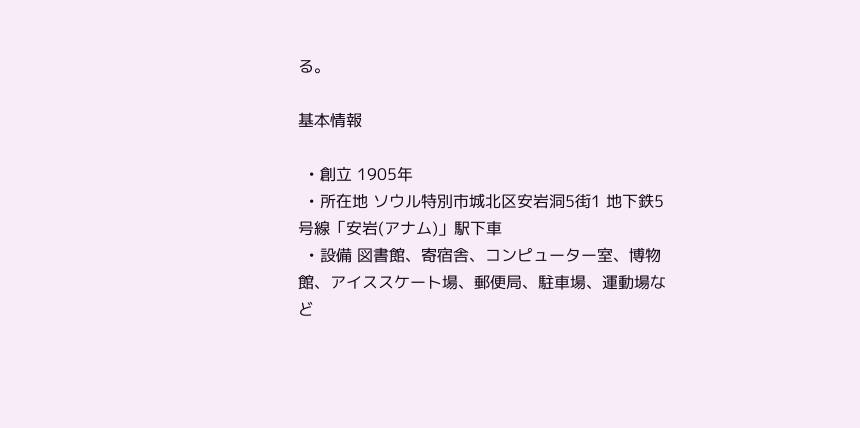る。

基本情報

  • 創立 1905年
  • 所在地 ソウル特別市城北区安岩洞5街1 地下鉄5号線「安岩(アナム)」駅下車
  • 設備 図書館、寄宿舎、コンピューター室、博物館、アイススケート場、郵便局、駐車場、運動場など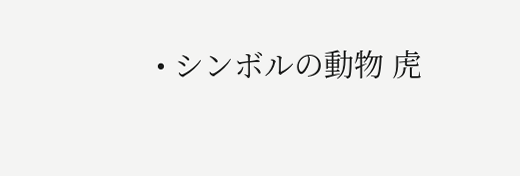• シンボルの動物 虎